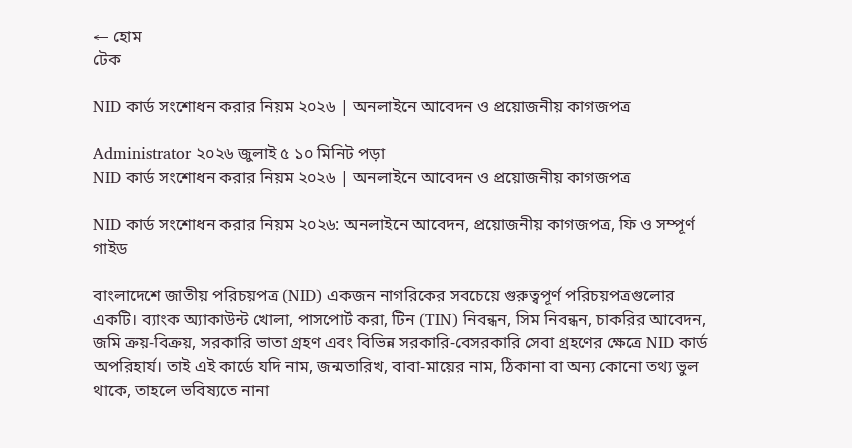← হোম
টেক

NID কার্ড সংশোধন করার নিয়ম ২০২৬ | অনলাইনে আবেদন ও প্রয়োজনীয় কাগজপত্র

Administrator ২০২৬ জুলাই ৫ ১০ মিনিট পড়া
NID কার্ড সংশোধন করার নিয়ম ২০২৬ | অনলাইনে আবেদন ও প্রয়োজনীয় কাগজপত্র

NID কার্ড সংশোধন করার নিয়ম ২০২৬: অনলাইনে আবেদন, প্রয়োজনীয় কাগজপত্র, ফি ও সম্পূর্ণ গাইড

বাংলাদেশে জাতীয় পরিচয়পত্র (NID) একজন নাগরিকের সবচেয়ে গুরুত্বপূর্ণ পরিচয়পত্রগুলোর একটি। ব্যাংক অ্যাকাউন্ট খোলা, পাসপোর্ট করা, টিন (TIN) নিবন্ধন, সিম নিবন্ধন, চাকরির আবেদন, জমি ক্রয়-বিক্রয়, সরকারি ভাতা গ্রহণ এবং বিভিন্ন সরকারি-বেসরকারি সেবা গ্রহণের ক্ষেত্রে NID কার্ড অপরিহার্য। তাই এই কার্ডে যদি নাম, জন্মতারিখ, বাবা-মায়ের নাম, ঠিকানা বা অন্য কোনো তথ্য ভুল থাকে, তাহলে ভবিষ্যতে নানা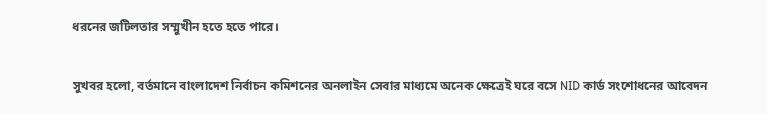ধরনের জটিলতার সম্মুখীন হতে হতে পারে।

সুখবর হলো, বর্তমানে বাংলাদেশ নির্বাচন কমিশনের অনলাইন সেবার মাধ্যমে অনেক ক্ষেত্রেই ঘরে বসে NID কার্ড সংশোধনের আবেদন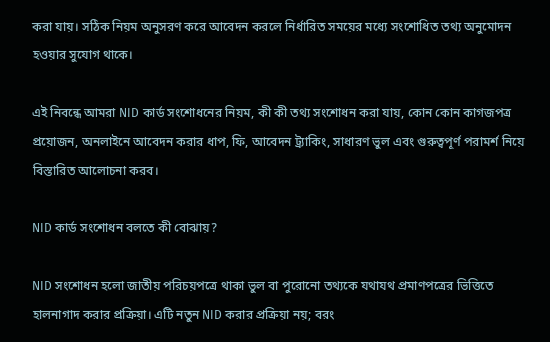করা যায়। সঠিক নিয়ম অনুসরণ করে আবেদন করলে নির্ধারিত সময়ের মধ্যে সংশোধিত তথ্য অনুমোদন হওয়ার সুযোগ থাকে।

এই নিবন্ধে আমরা NID কার্ড সংশোধনের নিয়ম, কী কী তথ্য সংশোধন করা যায়, কোন কোন কাগজপত্র প্রয়োজন, অনলাইনে আবেদন করার ধাপ, ফি, আবেদন ট্র্যাকিং, সাধারণ ভুল এবং গুরুত্বপূর্ণ পরামর্শ নিয়ে বিস্তারিত আলোচনা করব।

NID কার্ড সংশোধন বলতে কী বোঝায়?

NID সংশোধন হলো জাতীয় পরিচয়পত্রে থাকা ভুল বা পুরোনো তথ্যকে যথাযথ প্রমাণপত্রের ভিত্তিতে হালনাগাদ করার প্রক্রিয়া। এটি নতুন NID করার প্রক্রিয়া নয়; বরং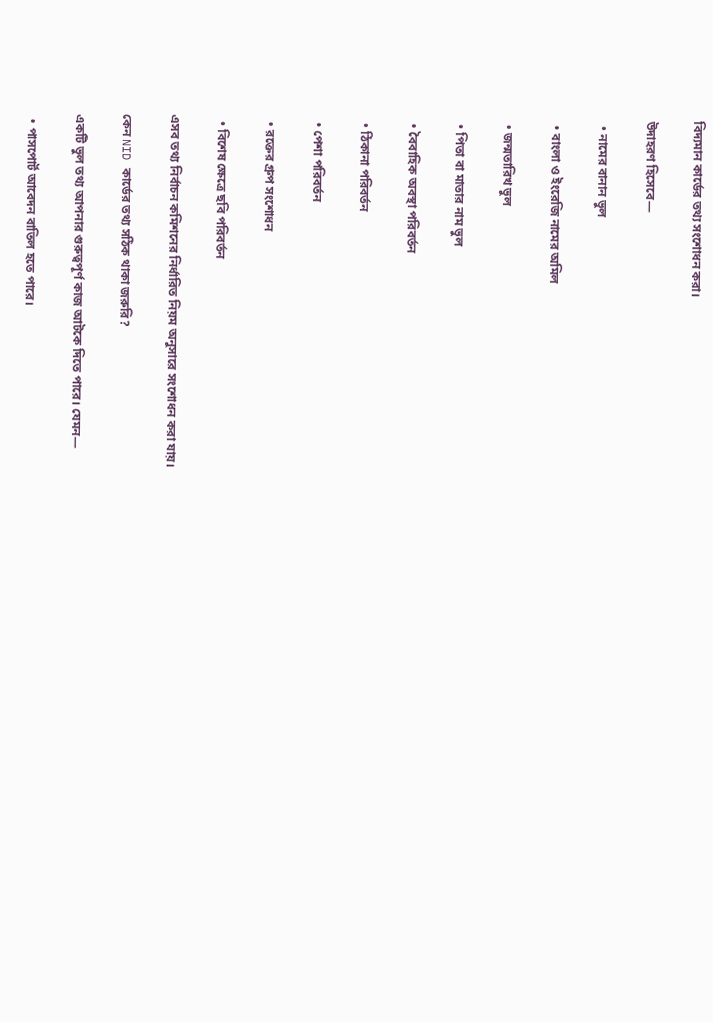বিদ্যমান কার্ডের তথ্য সংশোধন করা।

উদাহরণ হিসেবে—

  • নামের বানান ভুল

  • বাংলা ও ইংরেজি নামের অমিল

  • জন্মতারিখ ভুল

  • পিতা বা মাতার নাম ভুল

  • বৈবাহিক অবস্থা পরিবর্তন

  • ঠিকানা পরিবর্তন

  • পেশা পরিবর্তন

  • রক্তের গ্রুপ সংশোধন

  • বিশেষ ক্ষেত্রে ছবি পরিবর্তন

এসব তথ্য নির্বাচন কমিশনের নির্ধারিত নিয়ম অনুসারে সংশোধন করা যায়।

কেন NID কার্ডের তথ্য সঠিক থাকা জরুরি?

একটি ভুল তথ্য আপনার গুরুত্বপূর্ণ কাজ আটকে দিতে পারে। যেমন—

  • পাসপোর্ট আবেদন বাতিল হতে পারে।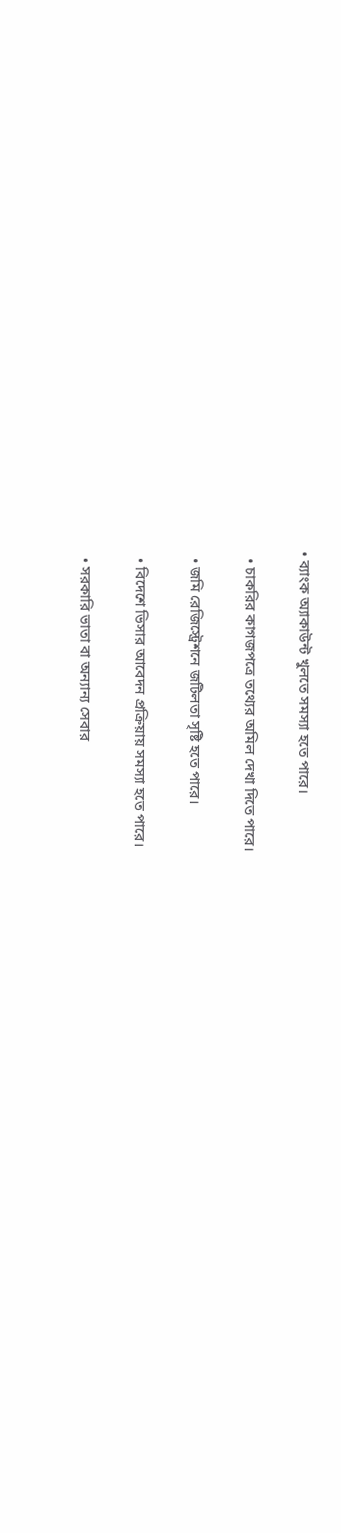• ব্যাংক অ্যাকাউন্ট খুলতে সমস্যা হতে পারে।

  • চাকরির কাগজপত্রে তথ্যের অমিল দেখা দিতে পারে।

  • জমি রেজিস্ট্রেশনে জটিলতা সৃষ্টি হতে পারে।

  • বিদেশে ভিসার আবেদন প্রক্রিয়ায় সমস্যা হতে পারে।

  • সরকারি ভাতা বা অন্যান্য সেবার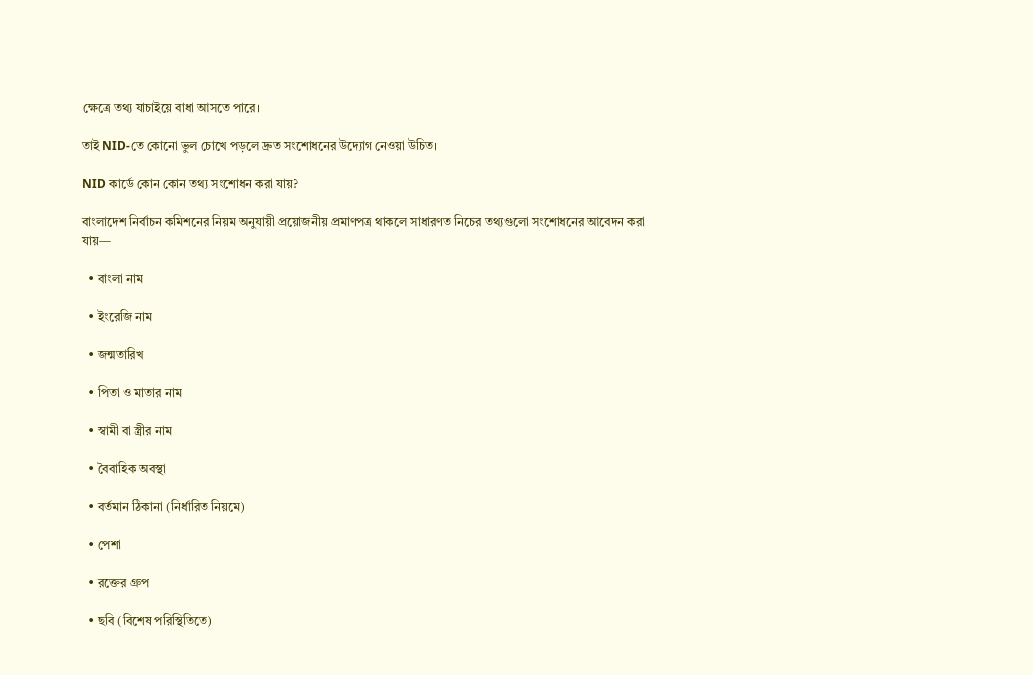ক্ষেত্রে তথ্য যাচাইয়ে বাধা আসতে পারে।

তাই NID-তে কোনো ভুল চোখে পড়লে দ্রুত সংশোধনের উদ্যোগ নেওয়া উচিত।

NID কার্ডে কোন কোন তথ্য সংশোধন করা যায়?

বাংলাদেশ নির্বাচন কমিশনের নিয়ম অনুযায়ী প্রয়োজনীয় প্রমাণপত্র থাকলে সাধারণত নিচের তথ্যগুলো সংশোধনের আবেদন করা যায়—

  • বাংলা নাম

  • ইংরেজি নাম

  • জন্মতারিখ

  • পিতা ও মাতার নাম

  • স্বামী বা স্ত্রীর নাম

  • বৈবাহিক অবস্থা

  • বর্তমান ঠিকানা (নির্ধারিত নিয়মে)

  • পেশা

  • রক্তের গ্রুপ

  • ছবি (বিশেষ পরিস্থিতিতে)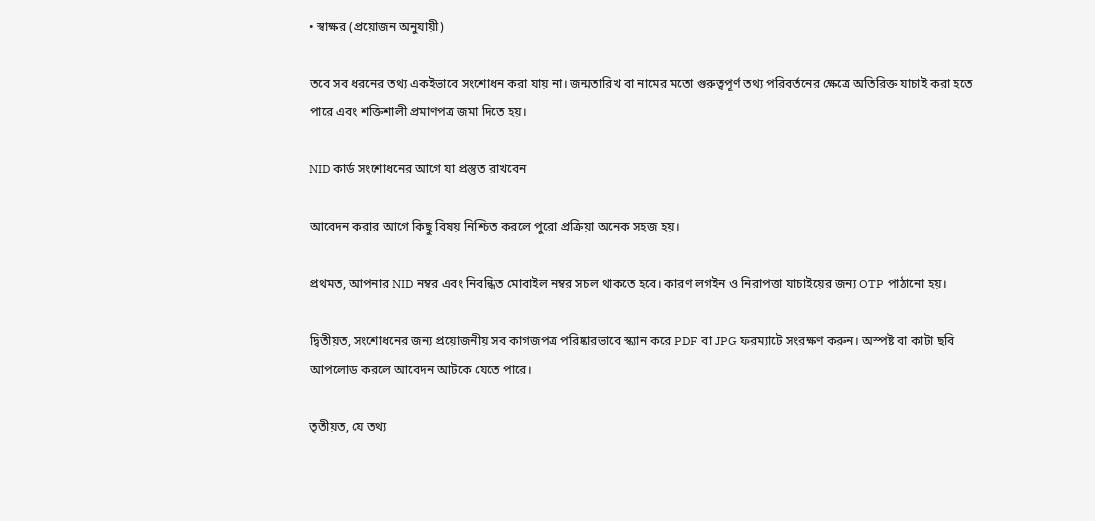• স্বাক্ষর (প্রয়োজন অনুযায়ী)

তবে সব ধরনের তথ্য একইভাবে সংশোধন করা যায় না। জন্মতারিখ বা নামের মতো গুরুত্বপূর্ণ তথ্য পরিবর্তনের ক্ষেত্রে অতিরিক্ত যাচাই করা হতে পারে এবং শক্তিশালী প্রমাণপত্র জমা দিতে হয়।

NID কার্ড সংশোধনের আগে যা প্রস্তুত রাখবেন

আবেদন করার আগে কিছু বিষয় নিশ্চিত করলে পুরো প্রক্রিয়া অনেক সহজ হয়।

প্রথমত, আপনার NID নম্বর এবং নিবন্ধিত মোবাইল নম্বর সচল থাকতে হবে। কারণ লগইন ও নিরাপত্তা যাচাইয়ের জন্য OTP পাঠানো হয়।

দ্বিতীয়ত, সংশোধনের জন্য প্রয়োজনীয় সব কাগজপত্র পরিষ্কারভাবে স্ক্যান করে PDF বা JPG ফরম্যাটে সংরক্ষণ করুন। অস্পষ্ট বা কাটা ছবি আপলোড করলে আবেদন আটকে যেতে পারে।

তৃতীয়ত, যে তথ্য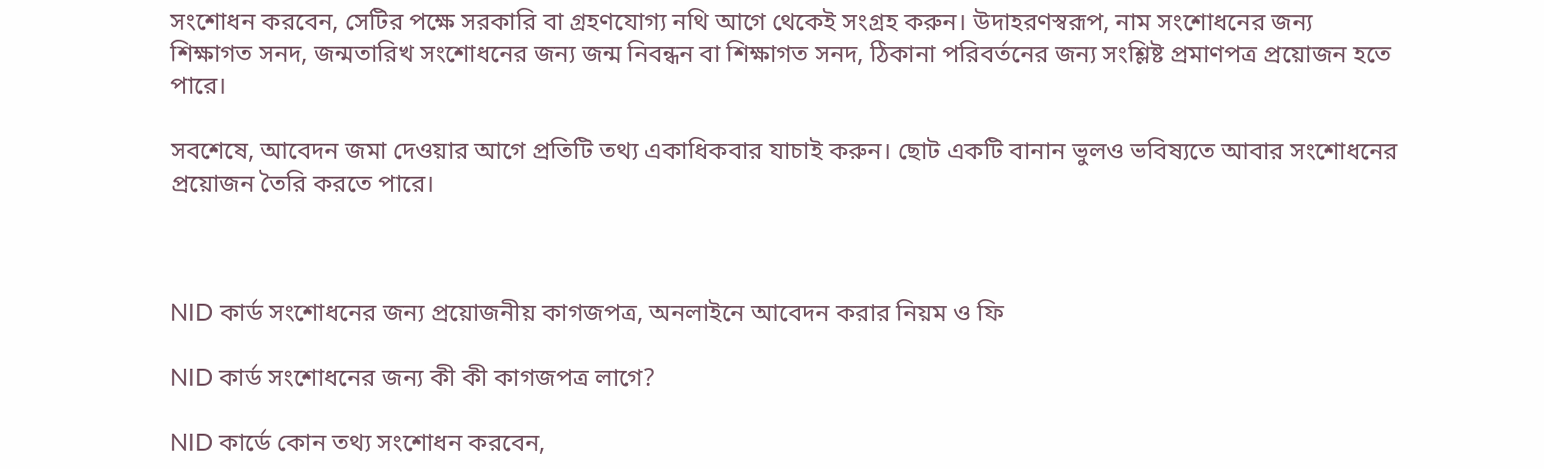সংশোধন করবেন, সেটির পক্ষে সরকারি বা গ্রহণযোগ্য নথি আগে থেকেই সংগ্রহ করুন। উদাহরণস্বরূপ, নাম সংশোধনের জন্য শিক্ষাগত সনদ, জন্মতারিখ সংশোধনের জন্য জন্ম নিবন্ধন বা শিক্ষাগত সনদ, ঠিকানা পরিবর্তনের জন্য সংশ্লিষ্ট প্রমাণপত্র প্রয়োজন হতে পারে।

সবশেষে, আবেদন জমা দেওয়ার আগে প্রতিটি তথ্য একাধিকবার যাচাই করুন। ছোট একটি বানান ভুলও ভবিষ্যতে আবার সংশোধনের প্রয়োজন তৈরি করতে পারে।



NID কার্ড সংশোধনের জন্য প্রয়োজনীয় কাগজপত্র, অনলাইনে আবেদন করার নিয়ম ও ফি

NID কার্ড সংশোধনের জন্য কী কী কাগজপত্র লাগে?

NID কার্ডে কোন তথ্য সংশোধন করবেন,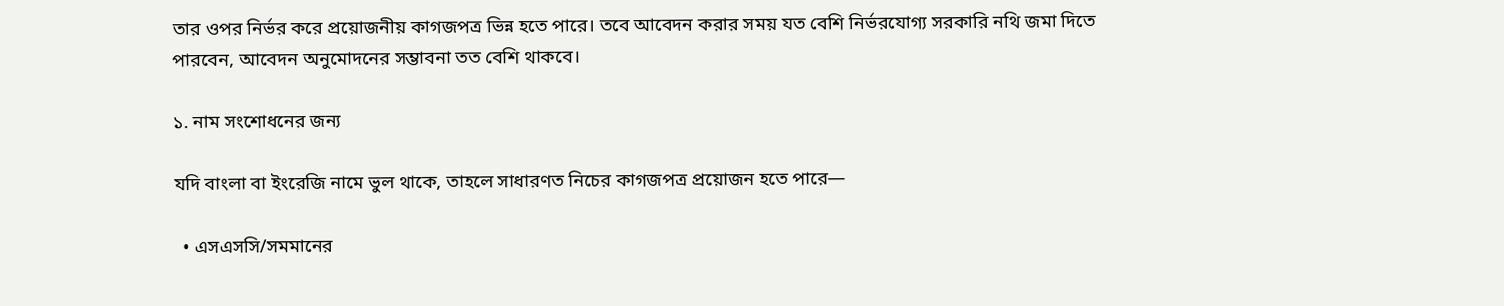তার ওপর নির্ভর করে প্রয়োজনীয় কাগজপত্র ভিন্ন হতে পারে। তবে আবেদন করার সময় যত বেশি নির্ভরযোগ্য সরকারি নথি জমা দিতে পারবেন, আবেদন অনুমোদনের সম্ভাবনা তত বেশি থাকবে।

১. নাম সংশোধনের জন্য

যদি বাংলা বা ইংরেজি নামে ভুল থাকে, তাহলে সাধারণত নিচের কাগজপত্র প্রয়োজন হতে পারে—

  • এসএসসি/সমমানের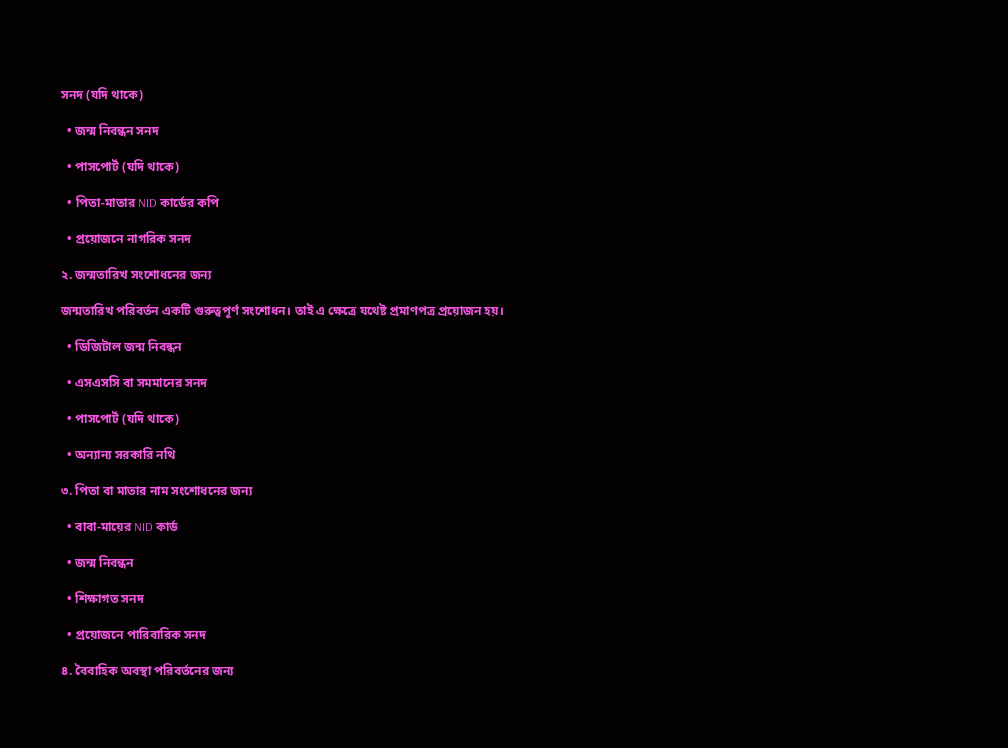সনদ (যদি থাকে)

  • জন্ম নিবন্ধন সনদ

  • পাসপোর্ট (যদি থাকে)

  • পিতা-মাতার NID কার্ডের কপি

  • প্রয়োজনে নাগরিক সনদ

২. জন্মতারিখ সংশোধনের জন্য

জন্মতারিখ পরিবর্তন একটি গুরুত্বপূর্ণ সংশোধন। তাই এ ক্ষেত্রে যথেষ্ট প্রমাণপত্র প্রয়োজন হয়।

  • ডিজিটাল জন্ম নিবন্ধন

  • এসএসসি বা সমমানের সনদ

  • পাসপোর্ট (যদি থাকে)

  • অন্যান্য সরকারি নথি

৩. পিতা বা মাতার নাম সংশোধনের জন্য

  • বাবা-মায়ের NID কার্ড

  • জন্ম নিবন্ধন

  • শিক্ষাগত সনদ

  • প্রয়োজনে পারিবারিক সনদ

৪. বৈবাহিক অবস্থা পরিবর্তনের জন্য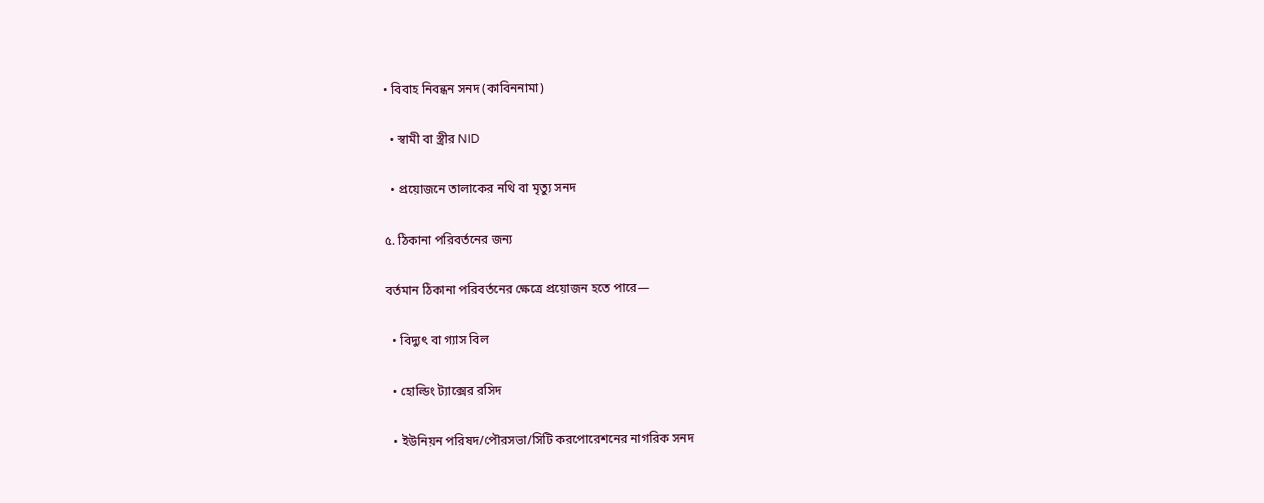• বিবাহ নিবন্ধন সনদ (কাবিননামা)

  • স্বামী বা স্ত্রীর NID

  • প্রয়োজনে তালাকের নথি বা মৃত্যু সনদ

৫. ঠিকানা পরিবর্তনের জন্য

বর্তমান ঠিকানা পরিবর্তনের ক্ষেত্রে প্রয়োজন হতে পারে—

  • বিদ্যুৎ বা গ্যাস বিল

  • হোল্ডিং ট্যাক্সের রসিদ

  • ইউনিয়ন পরিষদ/পৌরসভা/সিটি করপোরেশনের নাগরিক সনদ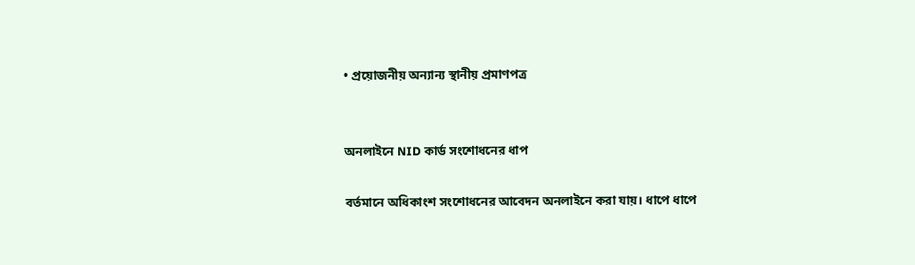• প্রয়োজনীয় অন্যান্য স্থানীয় প্রমাণপত্র


অনলাইনে NID কার্ড সংশোধনের ধাপ

বর্তমানে অধিকাংশ সংশোধনের আবেদন অনলাইনে করা যায়। ধাপে ধাপে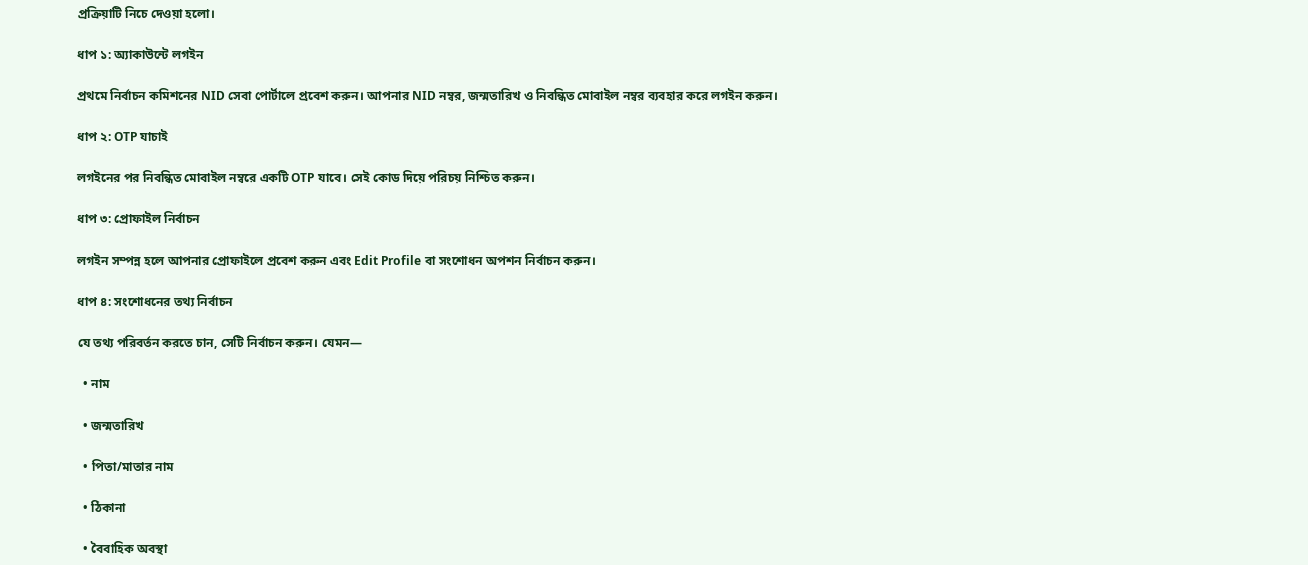প্রক্রিয়াটি নিচে দেওয়া হলো।

ধাপ ১: অ্যাকাউন্টে লগইন

প্রথমে নির্বাচন কমিশনের NID সেবা পোর্টালে প্রবেশ করুন। আপনার NID নম্বর, জন্মতারিখ ও নিবন্ধিত মোবাইল নম্বর ব্যবহার করে লগইন করুন।

ধাপ ২: OTP যাচাই

লগইনের পর নিবন্ধিত মোবাইল নম্বরে একটি OTP যাবে। সেই কোড দিয়ে পরিচয় নিশ্চিত করুন।

ধাপ ৩: প্রোফাইল নির্বাচন

লগইন সম্পন্ন হলে আপনার প্রোফাইলে প্রবেশ করুন এবং Edit Profile বা সংশোধন অপশন নির্বাচন করুন।

ধাপ ৪: সংশোধনের তথ্য নির্বাচন

যে তথ্য পরিবর্তন করতে চান, সেটি নির্বাচন করুন। যেমন—

  • নাম

  • জন্মতারিখ

  • পিতা/মাতার নাম

  • ঠিকানা

  • বৈবাহিক অবস্থা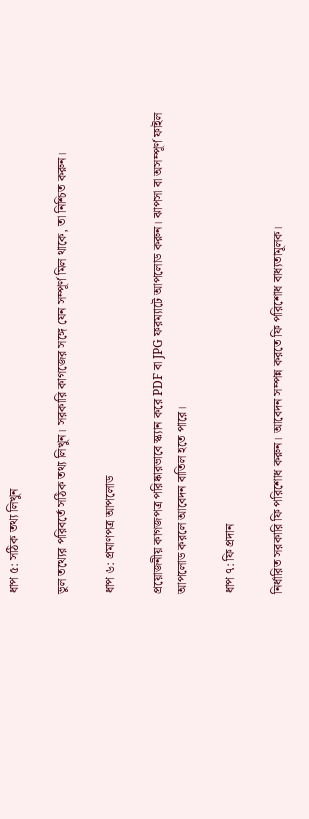ধাপ ৫: সঠিক তথ্য লিখুন

ভুল তথ্যের পরিবর্তে সঠিক তথ্য লিখুন। সরকারি কাগজের সঙ্গে যেন সম্পূর্ণ মিল থাকে, তা নিশ্চিত করুন।

ধাপ ৬: প্রমাণপত্র আপলোড

প্রয়োজনীয় কাগজপত্র পরিষ্কারভাবে স্ক্যান করে PDF বা JPG ফরম্যাটে আপলোড করুন। ঝাপসা বা অসম্পূর্ণ ফাইল আপলোড করলে আবেদন বাতিল হতে পারে।

ধাপ ৭: ফি প্রদান

নির্ধারিত সরকারি ফি পরিশোধ করুন। আবেদন সম্পন্ন করতে ফি পরিশোধ বাধ্যতামূলক।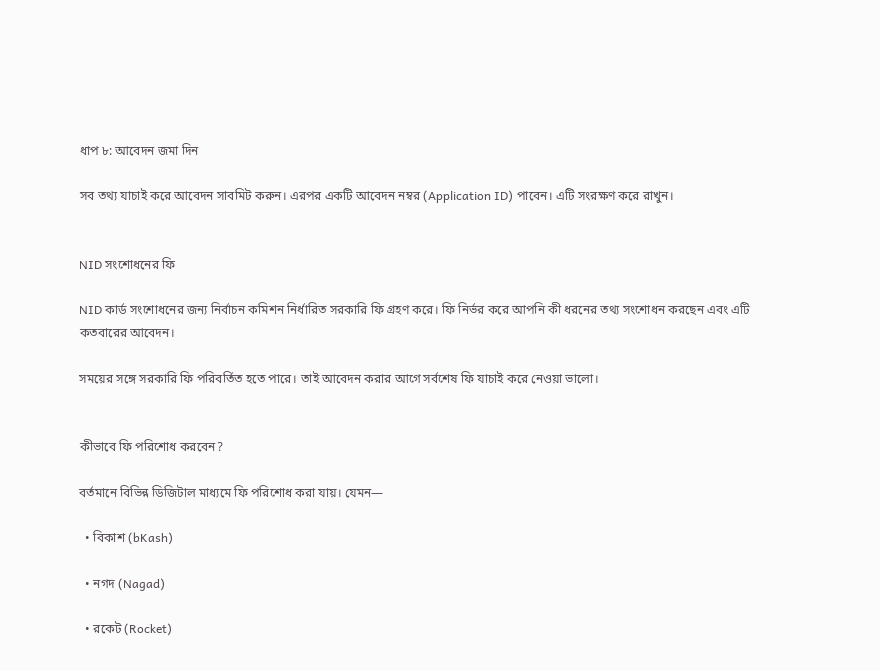ধাপ ৮: আবেদন জমা দিন

সব তথ্য যাচাই করে আবেদন সাবমিট করুন। এরপর একটি আবেদন নম্বর (Application ID) পাবেন। এটি সংরক্ষণ করে রাখুন।


NID সংশোধনের ফি

NID কার্ড সংশোধনের জন্য নির্বাচন কমিশন নির্ধারিত সরকারি ফি গ্রহণ করে। ফি নির্ভর করে আপনি কী ধরনের তথ্য সংশোধন করছেন এবং এটি কতবারের আবেদন।

সময়ের সঙ্গে সরকারি ফি পরিবর্তিত হতে পারে। তাই আবেদন করার আগে সর্বশেষ ফি যাচাই করে নেওয়া ভালো।


কীভাবে ফি পরিশোধ করবেন?

বর্তমানে বিভিন্ন ডিজিটাল মাধ্যমে ফি পরিশোধ করা যায়। যেমন—

  • বিকাশ (bKash)

  • নগদ (Nagad)

  • রকেট (Rocket)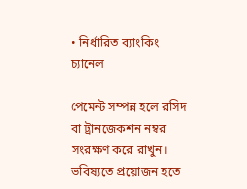• নির্ধারিত ব্যাংকিং চ্যানেল

পেমেন্ট সম্পন্ন হলে রসিদ বা ট্রানজেকশন নম্বর সংরক্ষণ করে রাখুন। ভবিষ্যতে প্রয়োজন হতে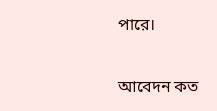পারে।


আবেদন কত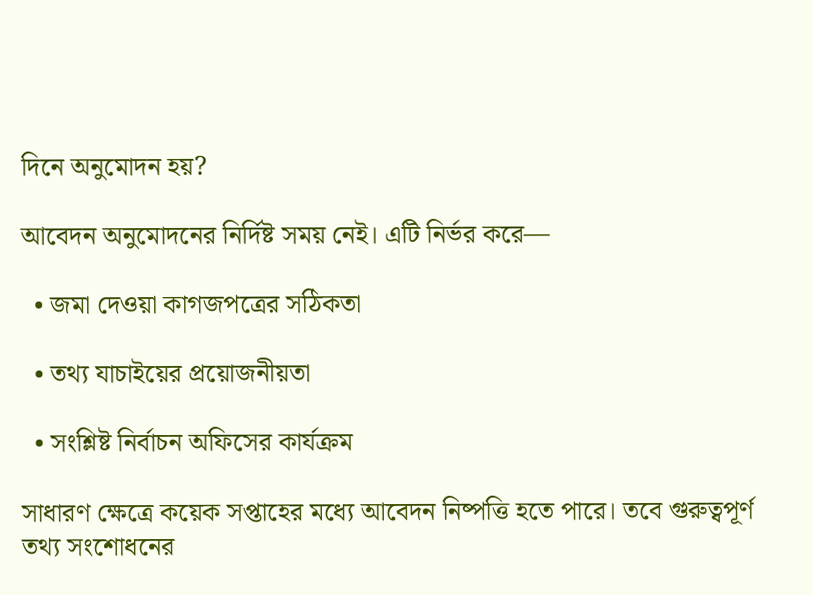দিনে অনুমোদন হয়?

আবেদন অনুমোদনের নির্দিষ্ট সময় নেই। এটি নির্ভর করে—

  • জমা দেওয়া কাগজপত্রের সঠিকতা

  • তথ্য যাচাইয়ের প্রয়োজনীয়তা

  • সংশ্লিষ্ট নির্বাচন অফিসের কার্যক্রম

সাধারণ ক্ষেত্রে কয়েক সপ্তাহের মধ্যে আবেদন নিষ্পত্তি হতে পারে। তবে গুরুত্বপূর্ণ তথ্য সংশোধনের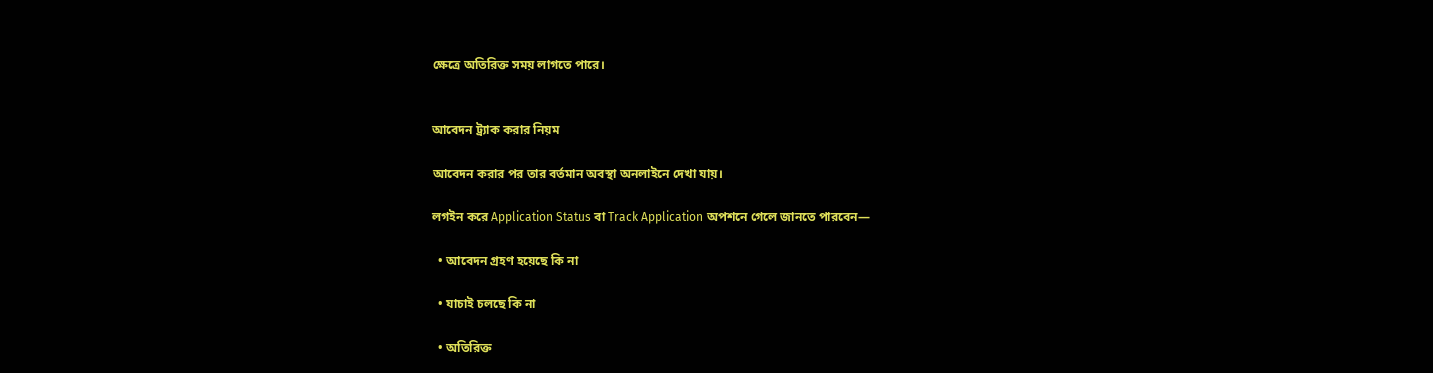ক্ষেত্রে অতিরিক্ত সময় লাগতে পারে।


আবেদন ট্র্যাক করার নিয়ম

আবেদন করার পর তার বর্তমান অবস্থা অনলাইনে দেখা যায়।

লগইন করে Application Status বা Track Application অপশনে গেলে জানতে পারবেন—

  • আবেদন গ্রহণ হয়েছে কি না

  • যাচাই চলছে কি না

  • অতিরিক্ত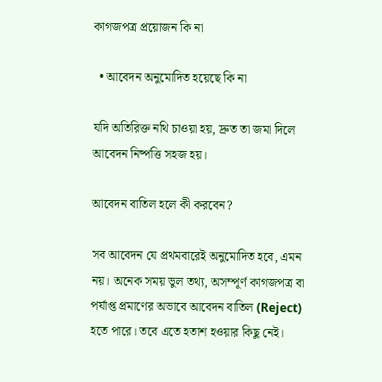কাগজপত্র প্রয়োজন কি না

  • আবেদন অনুমোদিত হয়েছে কি না

যদি অতিরিক্ত নথি চাওয়া হয়, দ্রুত তা জমা দিলে আবেদন নিষ্পত্তি সহজ হয়।

আবেদন বাতিল হলে কী করবেন?

সব আবেদন যে প্রথমবারেই অনুমোদিত হবে, এমন নয়। অনেক সময় ভুল তথ্য, অসম্পূর্ণ কাগজপত্র বা পর্যাপ্ত প্রমাণের অভাবে আবেদন বাতিল (Reject) হতে পারে। তবে এতে হতাশ হওয়ার কিছু নেই।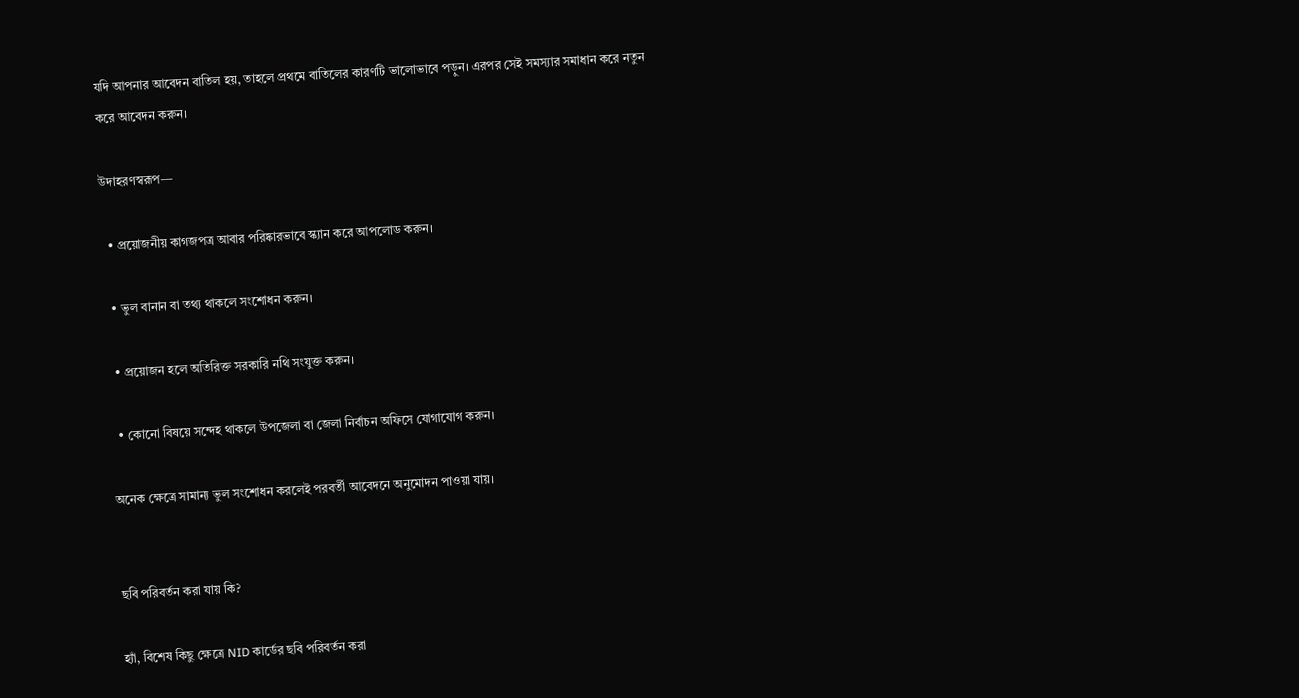যদি আপনার আবেদন বাতিল হয়, তাহলে প্রথমে বাতিলের কারণটি ভালোভাবে পড়ুন। এরপর সেই সমস্যার সমাধান করে নতুন করে আবেদন করুন।

উদাহরণস্বরূপ—

  • প্রয়োজনীয় কাগজপত্র আবার পরিষ্কারভাবে স্ক্যান করে আপলোড করুন।

  • ভুল বানান বা তথ্য থাকলে সংশোধন করুন।

  • প্রয়োজন হলে অতিরিক্ত সরকারি নথি সংযুক্ত করুন।

  • কোনো বিষয়ে সন্দেহ থাকলে উপজেলা বা জেলা নির্বাচন অফিসে যোগাযোগ করুন।

অনেক ক্ষেত্রে সামান্য ভুল সংশোধন করলেই পরবর্তী আবেদনে অনুমোদন পাওয়া যায়।


ছবি পরিবর্তন করা যায় কি?

হ্যাঁ, বিশেষ কিছু ক্ষেত্রে NID কার্ডের ছবি পরিবর্তন করা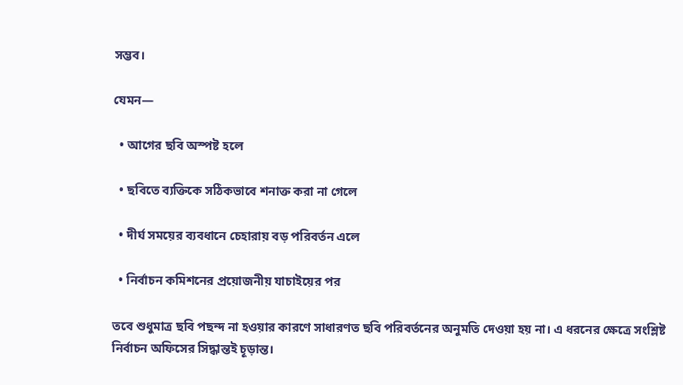সম্ভব।

যেমন—

  • আগের ছবি অস্পষ্ট হলে

  • ছবিতে ব্যক্তিকে সঠিকভাবে শনাক্ত করা না গেলে

  • দীর্ঘ সময়ের ব্যবধানে চেহারায় বড় পরিবর্তন এলে

  • নির্বাচন কমিশনের প্রয়োজনীয় যাচাইয়ের পর

তবে শুধুমাত্র ছবি পছন্দ না হওয়ার কারণে সাধারণত ছবি পরিবর্তনের অনুমতি দেওয়া হয় না। এ ধরনের ক্ষেত্রে সংশ্লিষ্ট নির্বাচন অফিসের সিদ্ধান্তই চূড়ান্ত।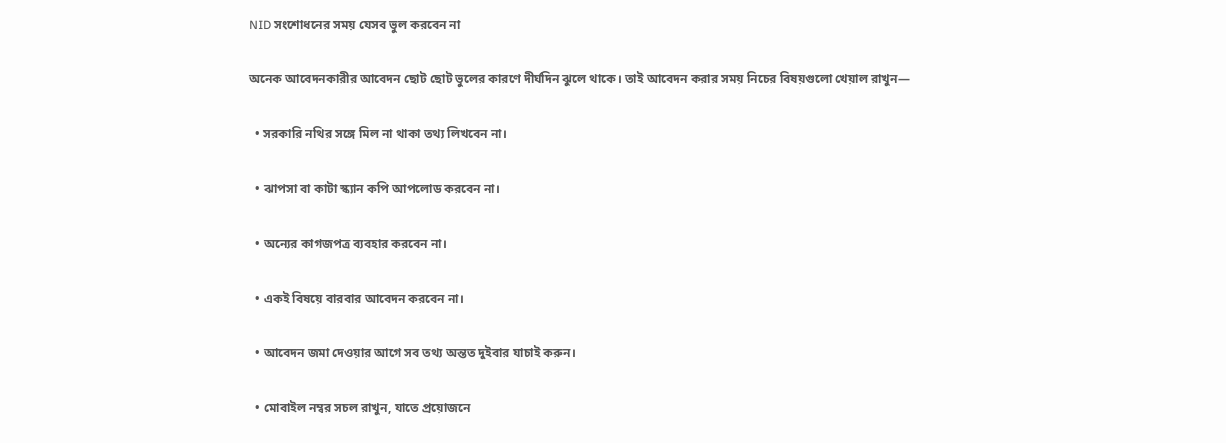NID সংশোধনের সময় যেসব ভুল করবেন না

অনেক আবেদনকারীর আবেদন ছোট ছোট ভুলের কারণে দীর্ঘদিন ঝুলে থাকে। তাই আবেদন করার সময় নিচের বিষয়গুলো খেয়াল রাখুন—

  • সরকারি নথির সঙ্গে মিল না থাকা তথ্য লিখবেন না।

  • ঝাপসা বা কাটা স্ক্যান কপি আপলোড করবেন না।

  • অন্যের কাগজপত্র ব্যবহার করবেন না।

  • একই বিষয়ে বারবার আবেদন করবেন না।

  • আবেদন জমা দেওয়ার আগে সব তথ্য অন্তত দুইবার যাচাই করুন।

  • মোবাইল নম্বর সচল রাখুন, যাতে প্রয়োজনে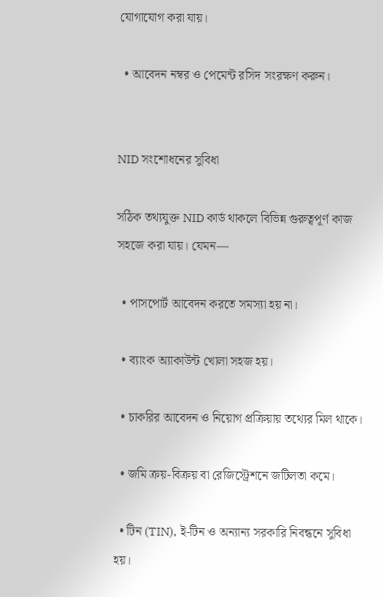যোগাযোগ করা যায়।

  • আবেদন নম্বর ও পেমেন্ট রসিদ সংরক্ষণ করুন।


NID সংশোধনের সুবিধা

সঠিক তথ্যযুক্ত NID কার্ড থাকলে বিভিন্ন গুরুত্বপূর্ণ কাজ সহজে করা যায়। যেমন—

  • পাসপোর্ট আবেদন করতে সমস্যা হয় না।

  • ব্যাংক অ্যাকাউন্ট খোলা সহজ হয়।

  • চাকরির আবেদন ও নিয়োগ প্রক্রিয়ায় তথ্যের মিল থাকে।

  • জমি ক্রয়-বিক্রয় বা রেজিস্ট্রেশনে জটিলতা কমে।

  • টিন (TIN), ই-টিন ও অন্যান্য সরকারি নিবন্ধনে সুবিধা হয়।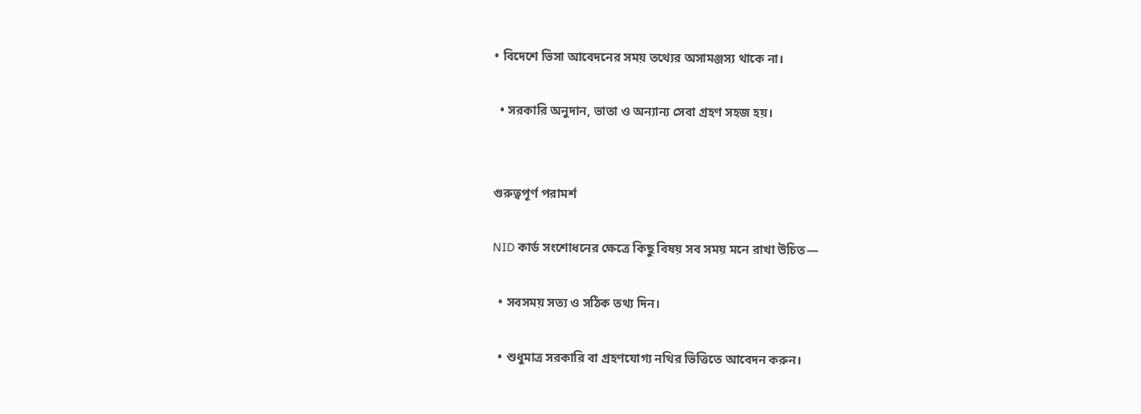• বিদেশে ভিসা আবেদনের সময় তথ্যের অসামঞ্জস্য থাকে না।

  • সরকারি অনুদান, ভাতা ও অন্যান্য সেবা গ্রহণ সহজ হয়।


গুরুত্বপূর্ণ পরামর্শ

NID কার্ড সংশোধনের ক্ষেত্রে কিছু বিষয় সব সময় মনে রাখা উচিত—

  • সবসময় সত্য ও সঠিক তথ্য দিন।

  • শুধুমাত্র সরকারি বা গ্রহণযোগ্য নথির ভিত্তিতে আবেদন করুন।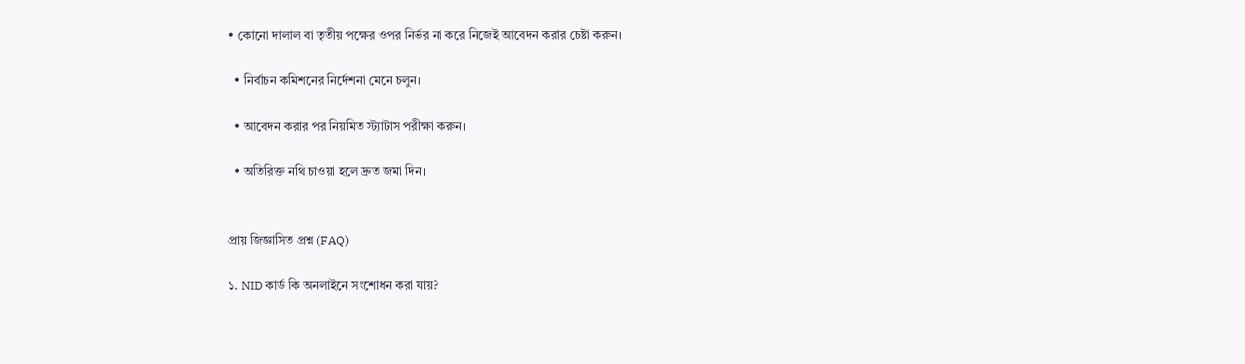• কোনো দালাল বা তৃতীয় পক্ষের ওপর নির্ভর না করে নিজেই আবেদন করার চেষ্টা করুন।

  • নির্বাচন কমিশনের নির্দেশনা মেনে চলুন।

  • আবেদন করার পর নিয়মিত স্ট্যাটাস পরীক্ষা করুন।

  • অতিরিক্ত নথি চাওয়া হলে দ্রুত জমা দিন।


প্রায় জিজ্ঞাসিত প্রশ্ন (FAQ)

১. NID কার্ড কি অনলাইনে সংশোধন করা যায়?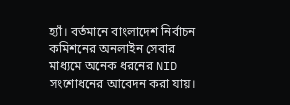হ্যাঁ। বর্তমানে বাংলাদেশ নির্বাচন কমিশনের অনলাইন সেবার মাধ্যমে অনেক ধরনের NID সংশোধনের আবেদন করা যায়।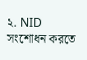২. NID সংশোধন করতে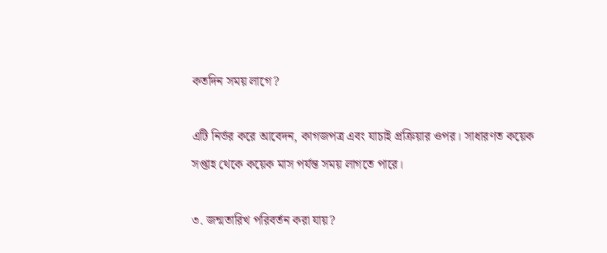কতদিন সময় লাগে?

এটি নির্ভর করে আবেদন, কাগজপত্র এবং যাচাই প্রক্রিয়ার ওপর। সাধারণত কয়েক সপ্তাহ থেকে কয়েক মাস পর্যন্ত সময় লাগতে পারে।

৩. জন্মতারিখ পরিবর্তন করা যায়?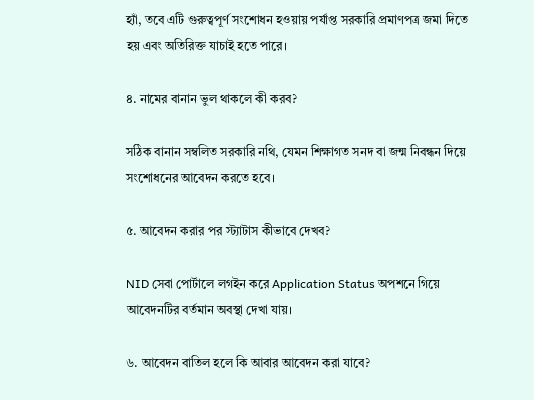হ্যাঁ, তবে এটি গুরুত্বপূর্ণ সংশোধন হওয়ায় পর্যাপ্ত সরকারি প্রমাণপত্র জমা দিতে হয় এবং অতিরিক্ত যাচাই হতে পারে।

৪. নামের বানান ভুল থাকলে কী করব?

সঠিক বানান সম্বলিত সরকারি নথি, যেমন শিক্ষাগত সনদ বা জন্ম নিবন্ধন দিয়ে সংশোধনের আবেদন করতে হবে।

৫. আবেদন করার পর স্ট্যাটাস কীভাবে দেখব?

NID সেবা পোর্টালে লগইন করে Application Status অপশনে গিয়ে আবেদনটির বর্তমান অবস্থা দেখা যায়।

৬. আবেদন বাতিল হলে কি আবার আবেদন করা যাবে?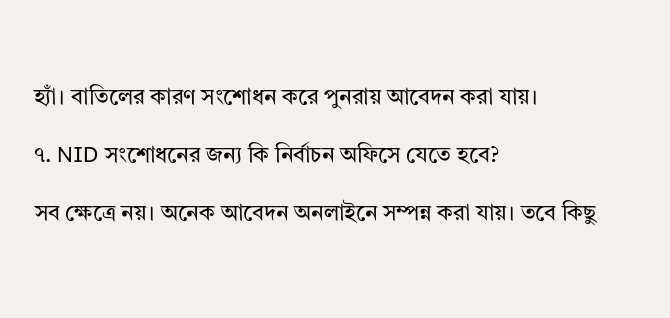হ্যাঁ। বাতিলের কারণ সংশোধন করে পুনরায় আবেদন করা যায়।

৭. NID সংশোধনের জন্য কি নির্বাচন অফিসে যেতে হবে?

সব ক্ষেত্রে নয়। অনেক আবেদন অনলাইনে সম্পন্ন করা যায়। তবে কিছু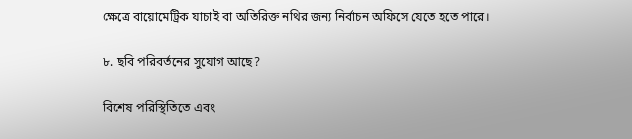ক্ষেত্রে বায়োমেট্রিক যাচাই বা অতিরিক্ত নথির জন্য নির্বাচন অফিসে যেতে হতে পারে।

৮. ছবি পরিবর্তনের সুযোগ আছে?

বিশেষ পরিস্থিতিতে এবং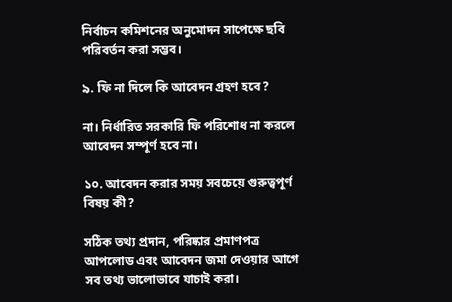নির্বাচন কমিশনের অনুমোদন সাপেক্ষে ছবি পরিবর্তন করা সম্ভব।

৯. ফি না দিলে কি আবেদন গ্রহণ হবে?

না। নির্ধারিত সরকারি ফি পরিশোধ না করলে আবেদন সম্পূর্ণ হবে না।

১০. আবেদন করার সময় সবচেয়ে গুরুত্বপূর্ণ বিষয় কী?

সঠিক তথ্য প্রদান, পরিষ্কার প্রমাণপত্র আপলোড এবং আবেদন জমা দেওয়ার আগে সব তথ্য ভালোভাবে যাচাই করা।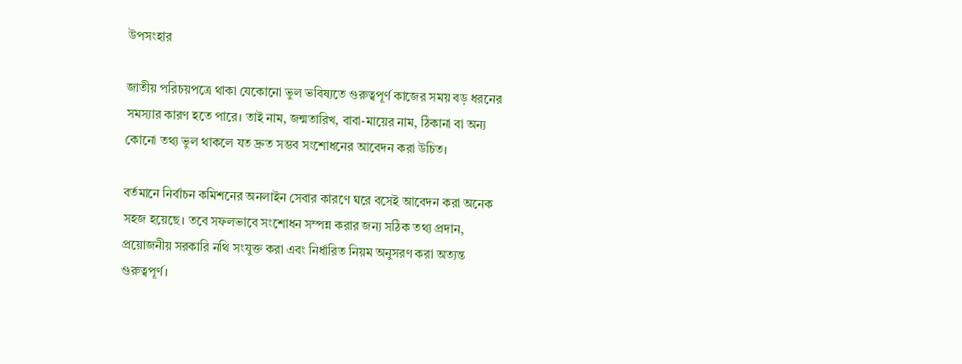উপসংহার

জাতীয় পরিচয়পত্রে থাকা যেকোনো ভুল ভবিষ্যতে গুরুত্বপূর্ণ কাজের সময় বড় ধরনের সমস্যার কারণ হতে পারে। তাই নাম, জন্মতারিখ, বাবা-মায়ের নাম, ঠিকানা বা অন্য কোনো তথ্য ভুল থাকলে যত দ্রুত সম্ভব সংশোধনের আবেদন করা উচিত।

বর্তমানে নির্বাচন কমিশনের অনলাইন সেবার কারণে ঘরে বসেই আবেদন করা অনেক সহজ হয়েছে। তবে সফলভাবে সংশোধন সম্পন্ন করার জন্য সঠিক তথ্য প্রদান, প্রয়োজনীয় সরকারি নথি সংযুক্ত করা এবং নির্ধারিত নিয়ম অনুসরণ করা অত্যন্ত গুরুত্বপূর্ণ।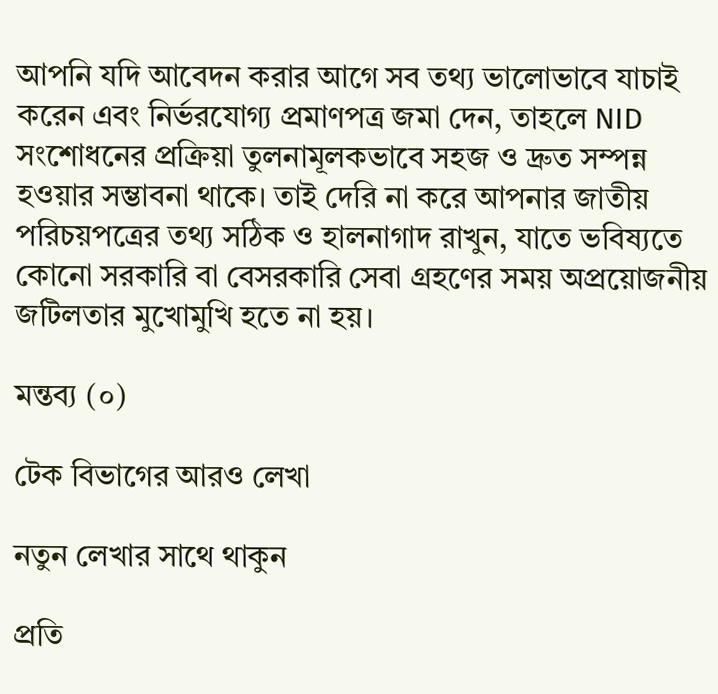আপনি যদি আবেদন করার আগে সব তথ্য ভালোভাবে যাচাই করেন এবং নির্ভরযোগ্য প্রমাণপত্র জমা দেন, তাহলে NID সংশোধনের প্রক্রিয়া তুলনামূলকভাবে সহজ ও দ্রুত সম্পন্ন হওয়ার সম্ভাবনা থাকে। তাই দেরি না করে আপনার জাতীয় পরিচয়পত্রের তথ্য সঠিক ও হালনাগাদ রাখুন, যাতে ভবিষ্যতে কোনো সরকারি বা বেসরকারি সেবা গ্রহণের সময় অপ্রয়োজনীয় জটিলতার মুখোমুখি হতে না হয়।

মন্তব্য (০)

টেক বিভাগের আরও লেখা

নতুন লেখার সাথে থাকুন

প্রতি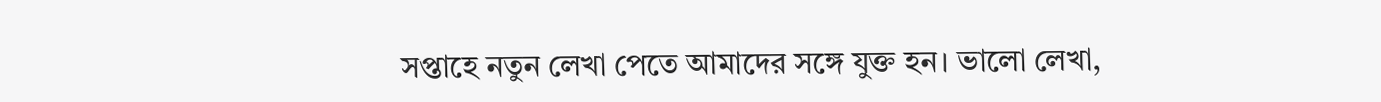সপ্তাহে নতুন লেখা পেতে আমাদের সঙ্গে যুক্ত হন। ভালো লেখা,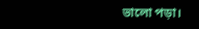ভালো পড়া।